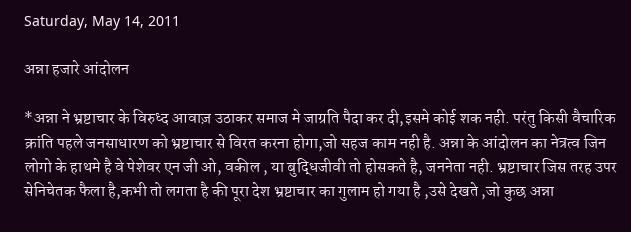Saturday, May 14, 2011

अन्ना हजारे आंदोलन

*अन्ना ने भ्रष्टाचार के विरुध्द आवाज़ उठाकर समाज मे जाग्रति पैदा कर दी,इसमे कोई शक नही. परंतु किसी वैचारिक क्रांति पहले जनसाधारण को भ्रष्टाचार से विरत करना होगा,जो सहज काम नही है. अन्ना के आंदोलन का नेत्रत्व जिन लोगो के हाथमे है वे पेशेवर एन जी ओ, वकील , या बुद्धिजीवी तो होसकते है, जननेता नही. भ्रष्टाचार जिस तरह उपर सेनिचेतक फैला है,कभी तो लगता है की पूरा देश भ्रष्टाचार का गुलाम हो गया है ,उसे देखते ,जो कुछ अन्ना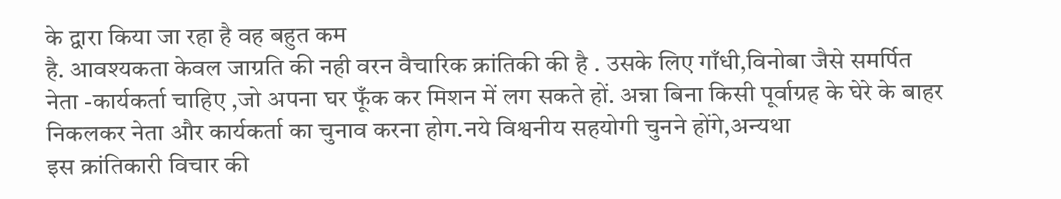के द्वारा किया जा रहा है वह बहुत कम
है. आवश्यकता केवल जाग्रति की नही वरन वैचारिक क्रांतिकी की है . उसके लिए गाँधी,विनोबा जैसे समर्पित नेता -कार्यकर्ता चाहिए ,जो अपना घर फूँक कर मिशन में लग सकते हों. अन्ना बिना किसी पूर्वाग्रह के घेरे के बाहर निकलकर नेता और कार्यकर्ता का चुनाव करना होग.नये विश्वनीय सहयोगी चुनने होंगे,अन्यथा
इस क्रांतिकारी विचार की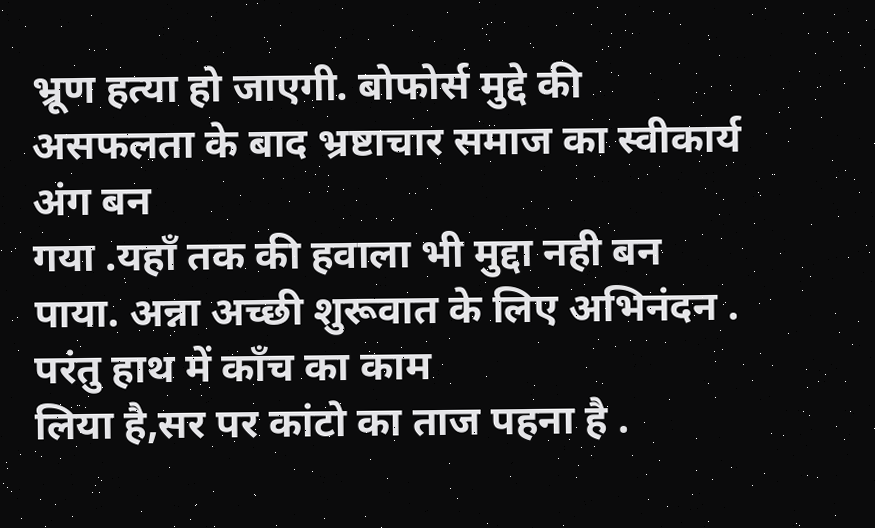भ्रूण हत्या हो जाएगी. बोफोर्स मुद्दे की असफलता के बाद भ्रष्टाचार समाज का स्वीकार्य अंग बन
गया .यहाँ तक की हवाला भी मुद्दा नही बन पाया. अन्ना अच्छी शुरूवात के लिए अभिनंदन . परंतु हाथ में काँच का काम
लिया है,सर पर कांटो का ताज पहना है .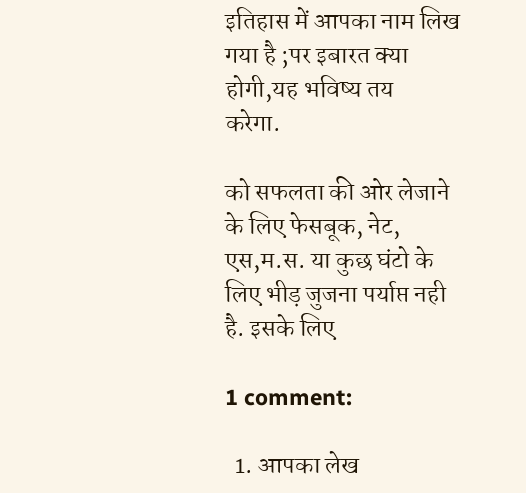इतिहास में आपका नाम लिख गया है ;पर इबारत क्या होगी,यह भविष्य तय
करेगा.

को सफलता की ओर लेजाने के लिए फेसबूक, नेट, एस,म.स. या कुछ घंटो के लिए भीड़ जुजना पर्याप्त नही है. इसके लिए

1 comment:

  1. आपका लेख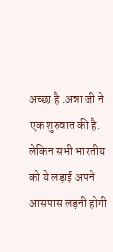अच्छा है .अन्ना जी ने एक शुरुवात की है. लेकिन सभी भारतीय को ये लड़ाई अपने आसपास लड़नी होगी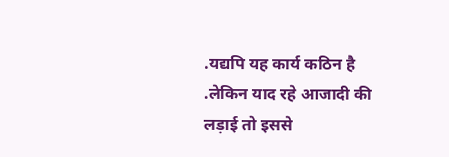.यद्यपि यह कार्य कठिन है .लेकिन याद रहे आजादी की लड़ाई तो इससे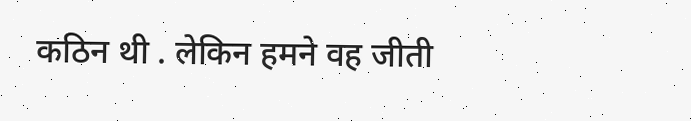कठिन थी . लेकिन हमने वह जीती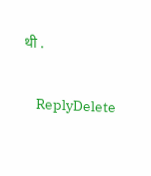थी .

    ReplyDelete